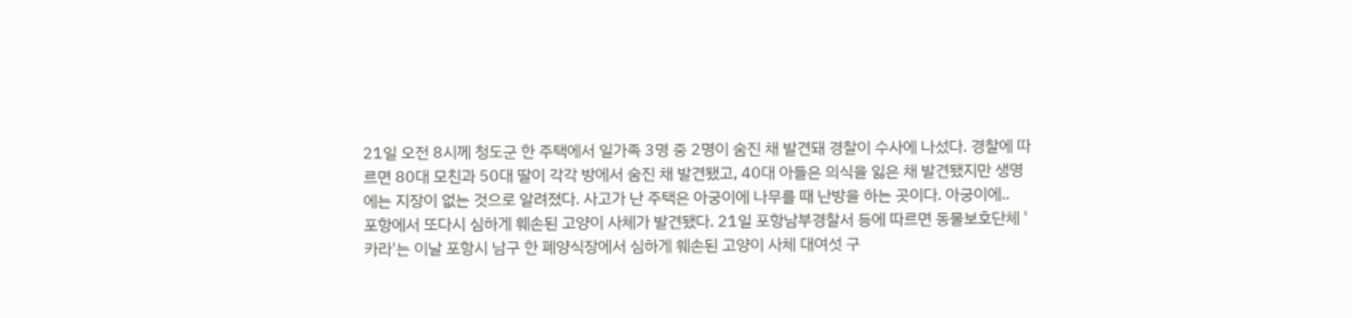21일 오전 8시께 청도군 한 주택에서 일가족 3명 중 2명이 숨진 채 발견돼 경찰이 수사에 나섰다. 경찰에 따르면 80대 모친과 50대 딸이 각각 방에서 숨진 채 발견됐고, 40대 아들은 의식을 잃은 채 발견됐지만 생명에는 지장이 없는 것으로 알려졌다. 사고가 난 주택은 아궁이에 나무를 때 난방을 하는 곳이다. 아궁이에..
포항에서 또다시 심하게 훼손된 고양이 사체가 발견됐다. 21일 포항남부경찰서 등에 따르면 동물보호단체 '카라'는 이날 포항시 남구 한 폐양식장에서 심하게 훼손된 고양이 사체 대여섯 구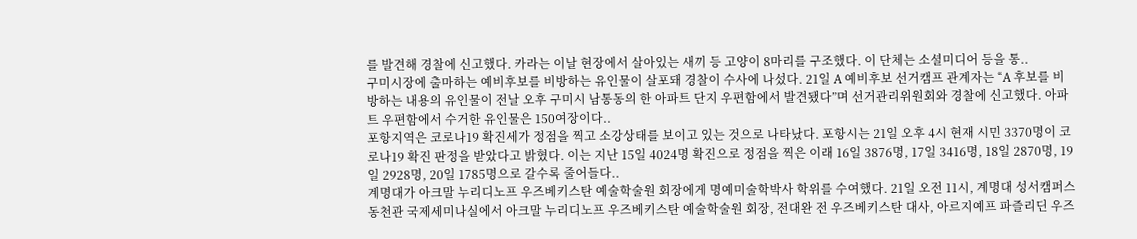를 발견해 경찰에 신고했다. 카라는 이날 현장에서 살아있는 새끼 등 고양이 8마리를 구조했다. 이 단체는 소셜미디어 등을 통..
구미시장에 출마하는 예비후보를 비방하는 유인물이 살포돼 경찰이 수사에 나섰다. 21일 A 예비후보 선거캠프 관계자는 “A 후보를 비방하는 내용의 유인물이 전날 오후 구미시 남통동의 한 아파트 단지 우편함에서 발견됐다”며 선거관리위원회와 경찰에 신고했다. 아파트 우편함에서 수거한 유인물은 150여장이다..
포항지역은 코로나19 확진세가 정점을 찍고 소강상태를 보이고 있는 것으로 나타났다. 포항시는 21일 오후 4시 현재 시민 3370명이 코로나19 확진 판정을 받았다고 밝혔다. 이는 지난 15일 4024명 확진으로 정점을 찍은 이래 16일 3876명, 17일 3416명, 18일 2870명, 19일 2928명, 20일 1785명으로 갈수록 줄어들다..
계명대가 아크말 누리디노프 우즈베키스탄 예술학술원 회장에게 명예미술학박사 학위를 수여했다. 21일 오전 11시, 계명대 성서캠퍼스 동천관 국제세미나실에서 아크말 누리디노프 우즈베키스탄 예술학술원 회장, 전대완 전 우즈베키스탄 대사, 아르지예프 파즐리딘 우즈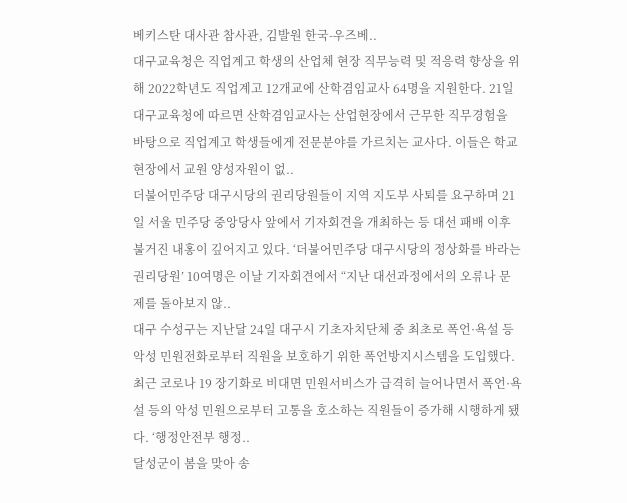베키스탄 대사관 참사관, 김발원 한국-우즈베..
대구교육청은 직업계고 학생의 산업체 현장 직무능력 및 적응력 향상을 위해 2022학년도 직업계고 12개교에 산학겸임교사 64명을 지원한다. 21일 대구교육청에 따르면 산학겸임교사는 산업현장에서 근무한 직무경험을 바탕으로 직업계고 학생들에게 전문분야를 가르치는 교사다. 이들은 학교 현장에서 교원 양성자원이 없..
더불어민주당 대구시당의 권리당원들이 지역 지도부 사퇴를 요구하며 21일 서울 민주당 중앙당사 앞에서 기자회견을 개최하는 등 대선 패배 이후 불거진 내홍이 깊어지고 있다. ‘더불어민주당 대구시당의 정상화를 바라는 권리당원’ 10여명은 이날 기자회견에서 “지난 대선과정에서의 오류나 문제를 돌아보지 않..
대구 수성구는 지난달 24일 대구시 기초자치단체 중 최초로 폭언·욕설 등 악성 민원전화로부터 직원을 보호하기 위한 폭언방지시스템을 도입했다. 최근 코로나 19 장기화로 비대면 민원서비스가 급격히 늘어나면서 폭언·욕설 등의 악성 민원으로부터 고통을 호소하는 직원들이 증가해 시행하게 됐다. ‘행정안전부 행정..
달성군이 봄을 맞아 송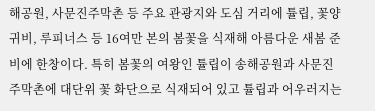해공원, 사문진주막촌 등 주요 관광지와 도심 거리에 튤립, 꽃양귀비, 루피너스 등 16여만 본의 봄꽃을 식재해 아름다운 새봄 준비에 한창이다. 특히 봄꽃의 여왕인 튤립이 송해공원과 사문진주막촌에 대단위 꽃 화단으로 식재되어 있고 튤립과 어우러지는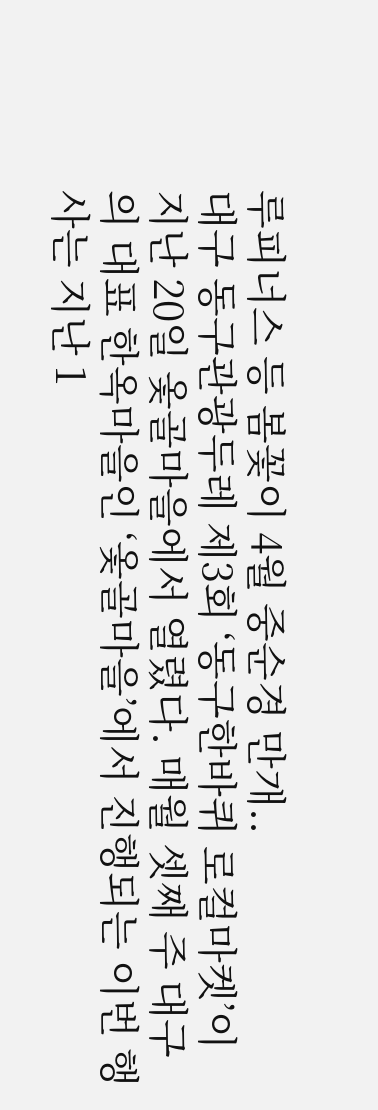루피너스 등 봄꽃이 4월 중순경 만개..
대구 동구관광두레 제3회 ‘동구한바퀴 로컬마켓’이 지난 20일 옻골마을에서 열렸다. 매월 셋째 주 대구의 대표 한옥마을인 ‘옻골마을’에서 진행되는 이번 행사는 지난 1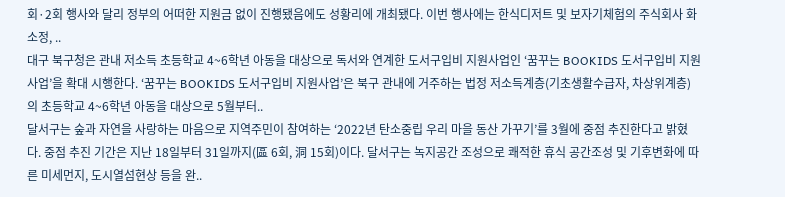회·2회 행사와 달리 정부의 어떠한 지원금 없이 진행됐음에도 성황리에 개최됐다. 이번 행사에는 한식디저트 및 보자기체험의 주식회사 화소정, ..
대구 북구청은 관내 저소득 초등학교 4~6학년 아동을 대상으로 독서와 연계한 도서구입비 지원사업인 ‘꿈꾸는 BOOKIDS 도서구입비 지원사업’을 확대 시행한다. ‘꿈꾸는 BOOKIDS 도서구입비 지원사업’은 북구 관내에 거주하는 법정 저소득계층(기초생활수급자, 차상위계층)의 초등학교 4~6학년 아동을 대상으로 5월부터..
달서구는 숲과 자연을 사랑하는 마음으로 지역주민이 참여하는 ‘2022년 탄소중립 우리 마을 동산 가꾸기’를 3월에 중점 추진한다고 밝혔다. 중점 추진 기간은 지난 18일부터 31일까지(區 6회, 洞 15회)이다. 달서구는 녹지공간 조성으로 쾌적한 휴식 공간조성 및 기후변화에 따른 미세먼지, 도시열섬현상 등을 완..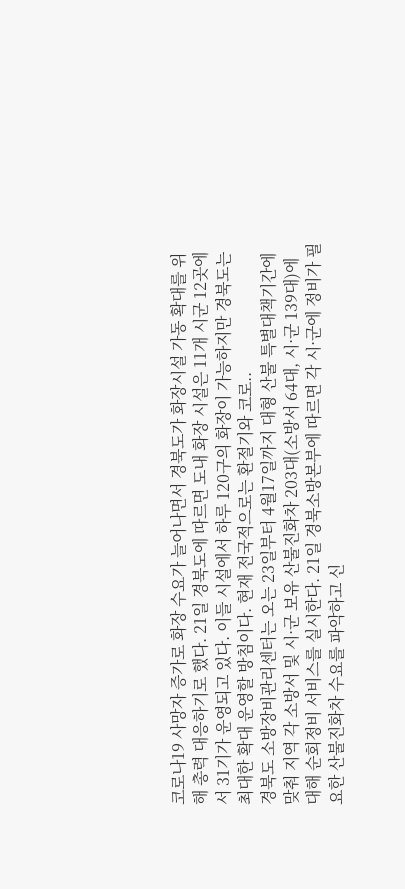코로나19 사망자 증가로 화장 수요가 늘어나면서 경북도가 화장시설 가동 확대를 위해 총력 대응하기로 했다. 21일 경북도에 따르면 도내 화장 시설은 11개 시군 12곳에서 31기가 운영되고 있다. 이들 시설에서 하루 120구의 화장이 가능하지만 경북도는 최대한 확대 운영할 방침이다. 현재 전국적으로는 환절기와 코로..
경북도 소방장비관리센터는 오는 23일부터 4월17일까지 대형 산불 특별대책기간에 맞춰 지역 각 소방서 및 시·군 보유 산불진화차 203대(소방서 64대, 시·군 139대)에 대해 순회정비 서비스를 실시한다. 21일 경북소방본부에 따르면 각 시·군에 정비가 필요한 산불진화차 수요를 파악하고 신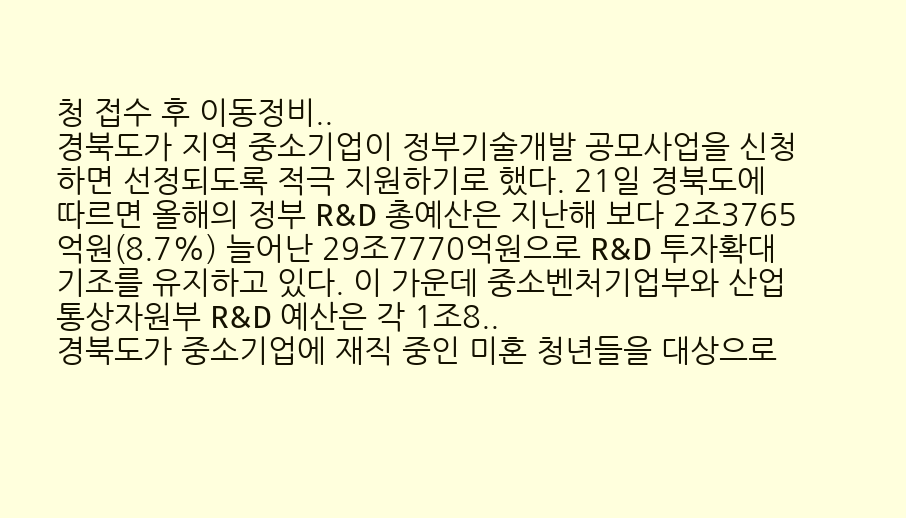청 접수 후 이동정비..
경북도가 지역 중소기업이 정부기술개발 공모사업을 신청하면 선정되도록 적극 지원하기로 했다. 21일 경북도에 따르면 올해의 정부 R&D 총예산은 지난해 보다 2조3765억원(8.7%) 늘어난 29조7770억원으로 R&D 투자확대 기조를 유지하고 있다. 이 가운데 중소벤처기업부와 산업통상자원부 R&D 예산은 각 1조8..
경북도가 중소기업에 재직 중인 미혼 청년들을 대상으로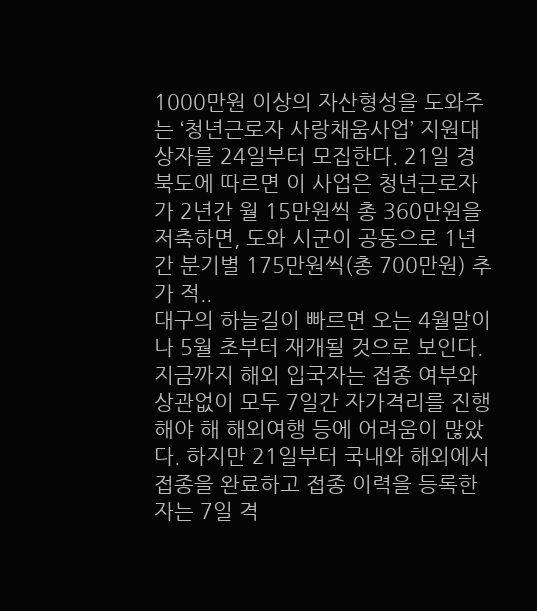1000만원 이상의 자산형성을 도와주는 ‘청년근로자 사랑채움사업’ 지원대상자를 24일부터 모집한다. 21일 경북도에 따르면 이 사업은 청년근로자가 2년간 월 15만원씩 총 360만원을 저축하면, 도와 시군이 공동으로 1년 간 분기별 175만원씩(총 700만원) 추가 적..
대구의 하늘길이 빠르면 오는 4월말이나 5월 초부터 재개될 것으로 보인다. 지금까지 해외 입국자는 접종 여부와 상관없이 모두 7일간 자가격리를 진행해야 해 해외여행 등에 어려움이 많았다. 하지만 21일부터 국내와 해외에서 접종을 완료하고 접종 이력을 등록한 자는 7일 격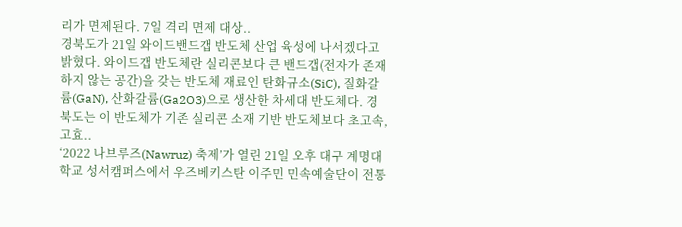리가 면제된다. 7일 격리 면제 대상..
경북도가 21일 와이드밴드갭 반도체 산업 육성에 나서겠다고 밝혔다. 와이드갭 반도체란 실리콘보다 큰 밴드갭(전자가 존재하지 않는 공간)을 갖는 반도체 재료인 탄화규소(SiC), 질화갈륨(GaN), 산화갈륨(Ga2O3)으로 생산한 차세대 반도체다. 경북도는 이 반도체가 기존 실리콘 소재 기반 반도체보다 초고속, 고효..
‘2022 나브루즈(Nawruz) 축제’가 열린 21일 오후 대구 계명대학교 성서캠퍼스에서 우즈베키스탄 이주민 민속예술단이 전통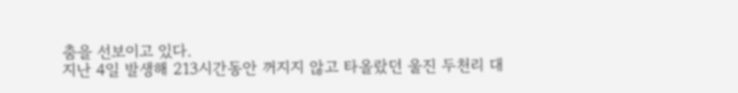춤을 선보이고 있다.
지난 4일 발생해 213시간동안 꺼지지 않고 타올랐던 울진 두천리 대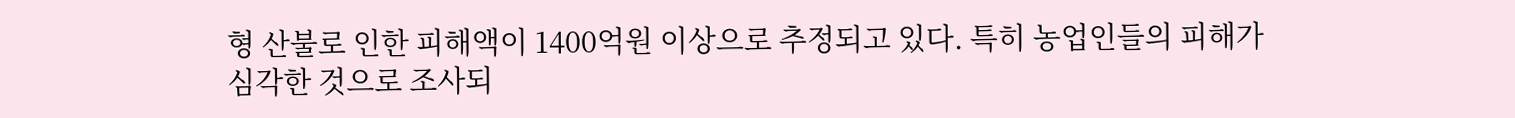형 산불로 인한 피해액이 1400억원 이상으로 추정되고 있다. 특히 농업인들의 피해가 심각한 것으로 조사되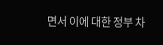면서 이에 대한 정부 차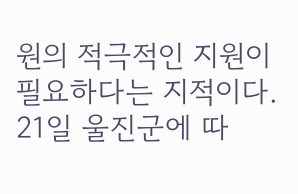원의 적극적인 지원이 필요하다는 지적이다. 21일 울진군에 따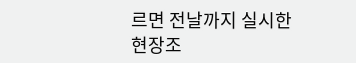르면 전날까지 실시한 현장조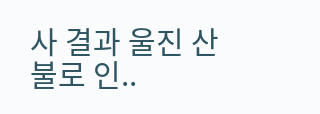사 결과 울진 산불로 인..